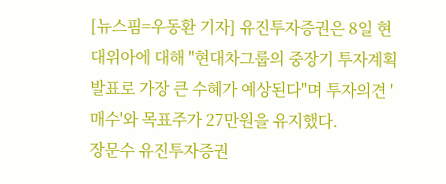[뉴스핌=우동환 기자] 유진투자증권은 8일 현대위아에 대해 "현대차그룹의 중장기 투자계획 발표로 가장 큰 수혜가 예상된다"며 투자의견 '매수'와 목표주가 27만원을 유지했다.
장문수 유진투자증권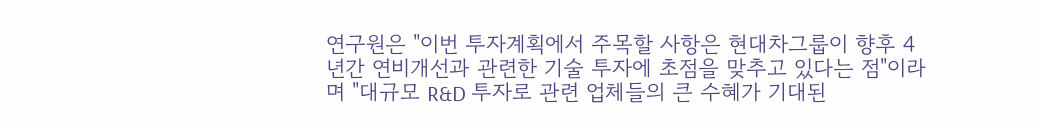연구원은 "이번 투자계획에서 주목할 사항은 현대차그룹이 향후 4년간 연비개선과 관련한 기술 투자에 초점을 맞추고 있다는 점"이라며 "대규모 R&D 투자로 관련 업체들의 큰 수혜가 기대된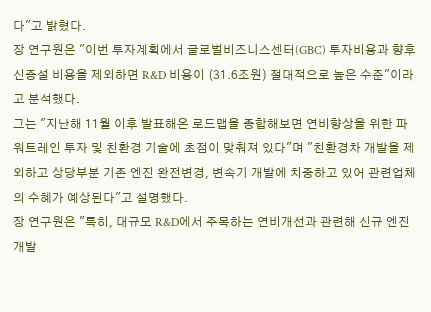다"고 밝혔다.
장 연구원은 "이번 투자계획에서 글로벌비즈니스센터(GBC) 투자비용과 향후 신증설 비용을 제외하면 R&D 비용이 (31.6조원) 절대적으로 높은 수준"이라고 분석했다.
그는 "지난해 11월 이후 발표해온 로드맵을 종합해보면 연비향상을 위한 파워트레인 투자 및 친환경 기술에 초점이 맞춰져 있다"며 "친환경차 개발을 제외하고 상당부분 기존 엔진 완전변경, 변속기 개발에 치중하고 있어 관련업체의 수혜가 예상된다"고 설명했다.
장 연구원은 "특히, 대규모 R&D에서 주목하는 연비개선과 관련해 신규 엔진개발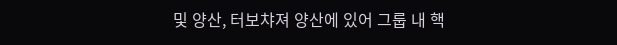및 양산, 터보챠져 양산에 있어 그룹 내 핵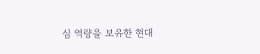심 역량을 보유한 현대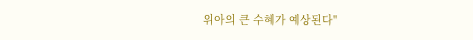위아의 큰 수혜가 예상된다"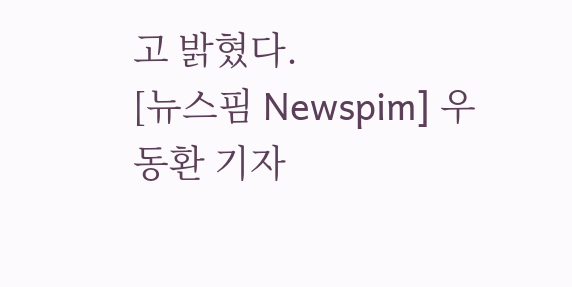고 밝혔다.
[뉴스핌 Newspim] 우동환 기자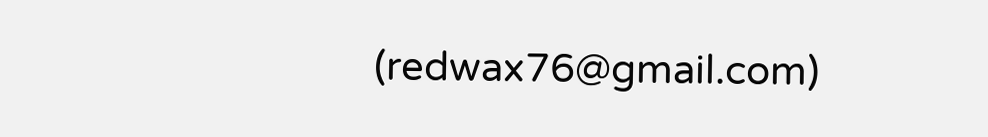(redwax76@gmail.com)